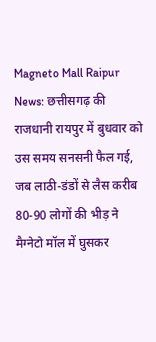Magneto Mall Raipur News: छत्तीसगढ़ की राजधानी रायपुर में बुधवार को उस समय सनसनी फैल गई, जब लाठी-डंडों से लैस करीब 80-90 लोगों की भीड़ ने मैग्नेटो मॉल में घुसकर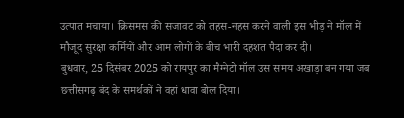उत्पात मचाया। क्रिसमस की सजावट को तहस-नहस करने वाली इस भीड़ ने मॉल में मौजूद सुरक्षा कर्मियों और आम लोगों के बीच भारी दहशत पैदा कर दी।
बुधवार, 25 दिसंबर 2025 को रायपुर का मैग्नेटो मॉल उस समय अखाड़ा बन गया जब छत्तीसगढ़ बंद के समर्थकों ने वहां धावा बोल दिया।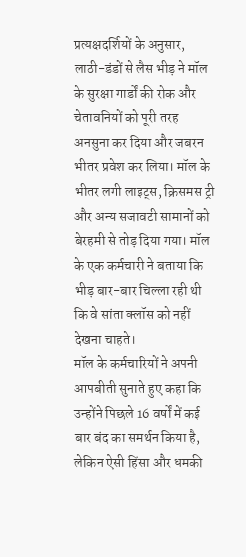प्रत्यक्षदर्शियों के अनुसार, लाठी-डंडों से लैस भीड़ ने मॉल के सुरक्षा गार्डों की रोक और चेतावनियों को पूरी तरह अनसुना कर दिया और जबरन भीतर प्रवेश कर लिया। मॉल के भीतर लगी लाइट्स, क्रिसमस ट्री और अन्य सजावटी सामानों को बेरहमी से तोड़ दिया गया। मॉल के एक कर्मचारी ने बताया कि भीड़ बार-बार चिल्ला रही थी कि वे सांता क्लॉस को नहीं देखना चाहते।
मॉल के कर्मचारियों ने अपनी आपबीती सुनाते हुए कहा कि उन्होंने पिछले 16 वर्षों में कई बार बंद का समर्थन किया है, लेकिन ऐसी हिंसा और धमकी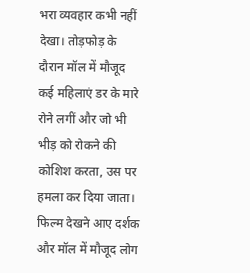भरा व्यवहार कभी नहीं देखा। तोड़फोड़ के दौरान मॉल में मौजूद कई महिलाएं डर के मारे रोने लगीं और जो भी भीड़ को रोकने की कोशिश करता, उस पर हमला कर दिया जाता। फिल्म देखने आए दर्शक और मॉल में मौजूद लोग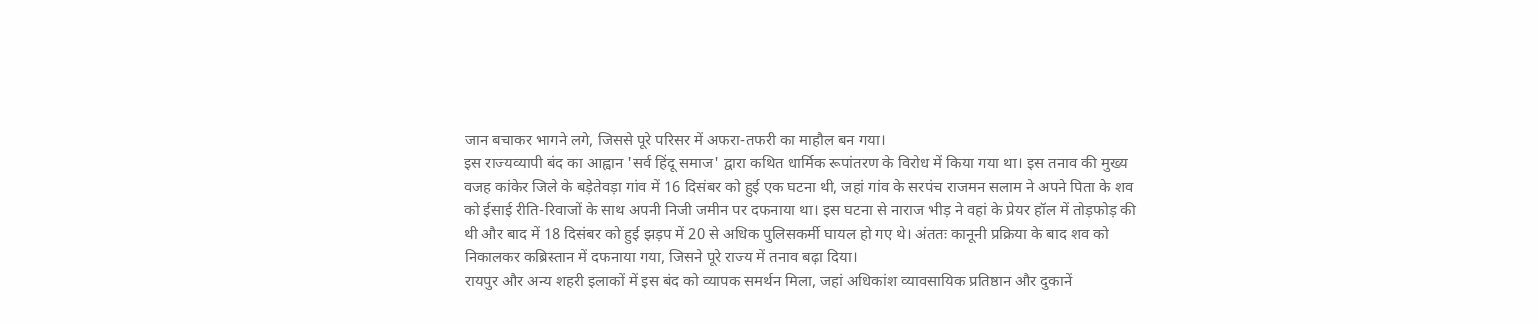जान बचाकर भागने लगे, जिससे पूरे परिसर में अफरा-तफरी का माहौल बन गया।
इस राज्यव्यापी बंद का आह्वान 'सर्व हिंदू समाज' द्वारा कथित धार्मिक रूपांतरण के विरोध में किया गया था। इस तनाव की मुख्य वजह कांकेर जिले के बड़ेतेवड़ा गांव में 16 दिसंबर को हुई एक घटना थी, जहां गांव के सरपंच राजमन सलाम ने अपने पिता के शव को ईसाई रीति-रिवाजों के साथ अपनी निजी जमीन पर दफनाया था। इस घटना से नाराज भीड़ ने वहां के प्रेयर हॉल में तोड़फोड़ की थी और बाद में 18 दिसंबर को हुई झड़प में 20 से अधिक पुलिसकर्मी घायल हो गए थे। अंततः कानूनी प्रक्रिया के बाद शव को निकालकर कब्रिस्तान में दफनाया गया, जिसने पूरे राज्य में तनाव बढ़ा दिया।
रायपुर और अन्य शहरी इलाकों में इस बंद को व्यापक समर्थन मिला, जहां अधिकांश व्यावसायिक प्रतिष्ठान और दुकानें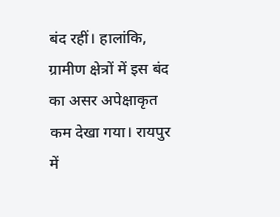बंद रहीं। हालांकि, ग्रामीण क्षेत्रों में इस बंद का असर अपेक्षाकृत कम देखा गया। रायपुर में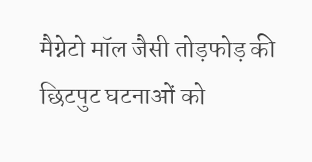मैग्नेटो मॉल जैसी तोड़फोड़ की छिटपुट घटनाओं को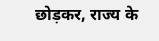छोड़कर, राज्य के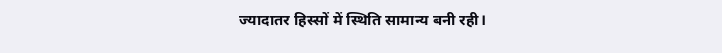ज्यादातर हिस्सों में स्थिति सामान्य बनी रही।